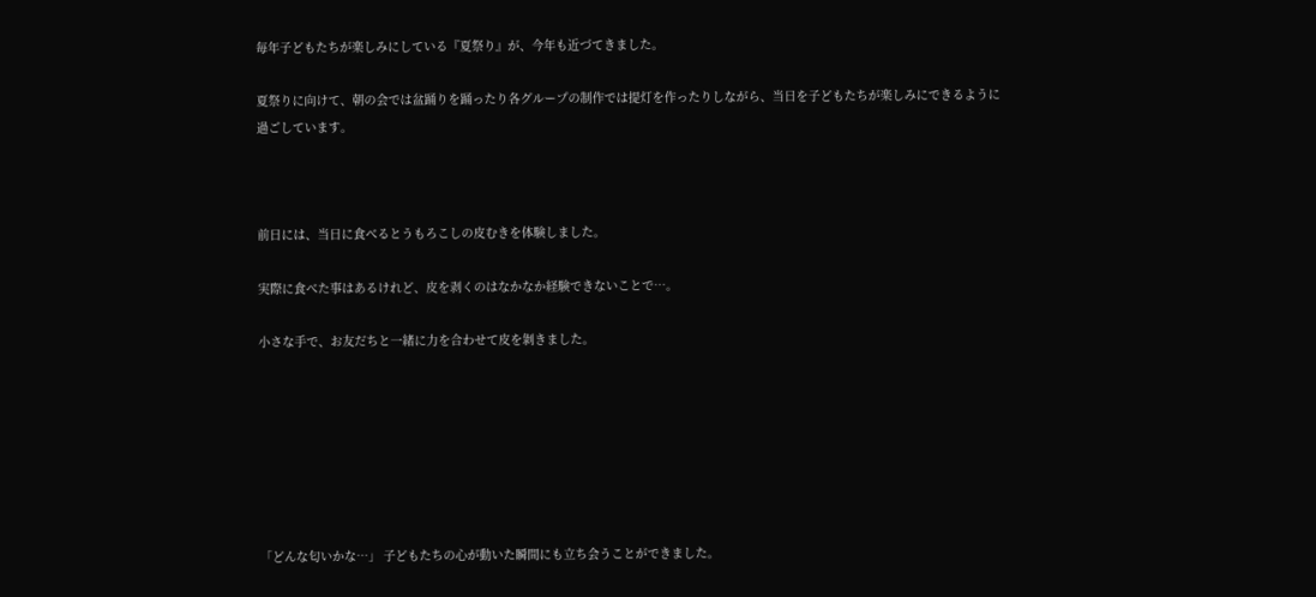毎年子どもたちが楽しみにしている『夏祭り』が、今年も近づてきました。

夏祭りに向けて、朝の会では盆踊りを踊ったり各グループの制作では提灯を作ったりしながら、当日を子どもたちが楽しみにできるように過ごしています。



前日には、当日に食べるとうもろこしの皮むきを体験しました。

実際に食べた事はあるけれど、皮を剥くのはなかなか経験できないことで…。

小さな手で、お友だちと一緒に力を合わせて皮を剝きました。







「どんな匂いかな…」 子どもたちの心が動いた瞬間にも立ち会うことができました。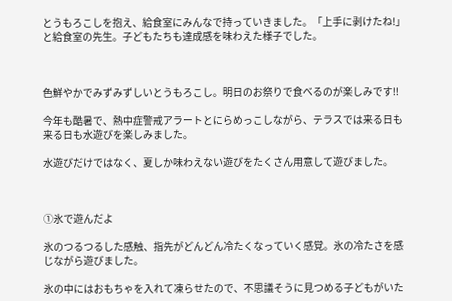とうもろこしを抱え、給食室にみんなで持っていきました。「上手に剥けたね!」と給食室の先生。子どもたちも達成感を味わえた様子でした。



色鮮やかでみずみずしいとうもろこし。明日のお祭りで食べるのが楽しみです!!

今年も酷暑で、熱中症警戒アラートとにらめっこしながら、テラスでは来る日も来る日も水遊びを楽しみました。

水遊びだけではなく、夏しか味わえない遊びをたくさん用意して遊びました。



①氷で遊んだよ

氷のつるつるした感触、指先がどんどん冷たくなっていく感覚。氷の冷たさを感じながら遊びました。

氷の中にはおもちゃを入れて凍らせたので、不思議そうに見つめる子どもがいた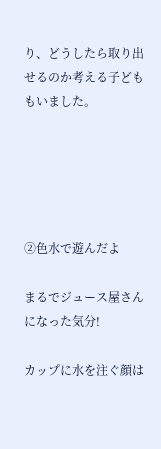り、どうしたら取り出せるのか考える子どももいました。





②色水で遊んだよ

まるでジュース屋さんになった気分!

カップに水を注ぐ顔は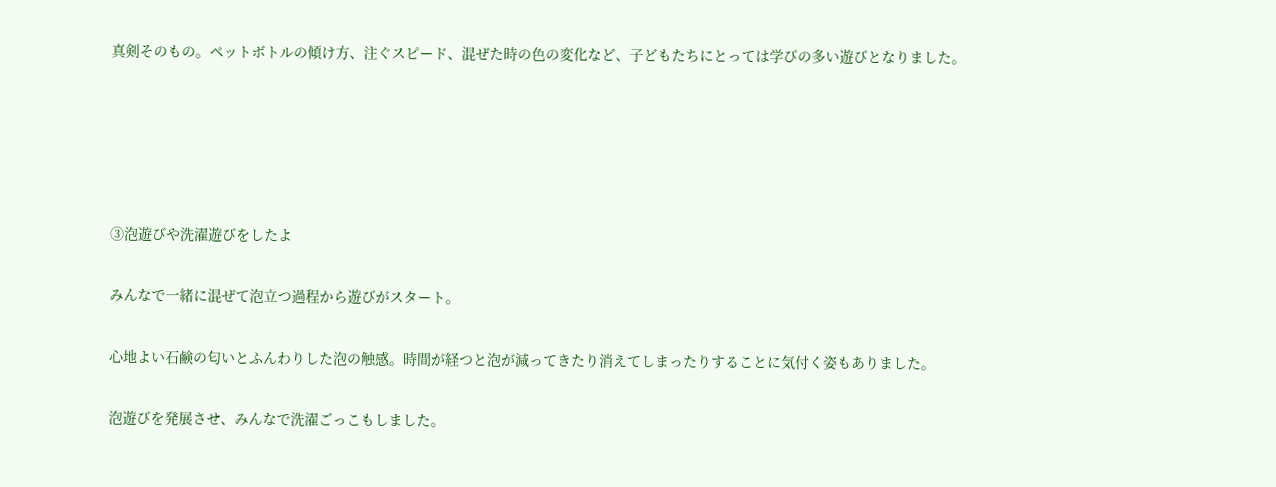真剣そのもの。ペットボトルの傾け方、注ぐスピード、混ぜた時の色の変化など、子どもたちにとっては学びの多い遊びとなりました。





③泡遊びや洗濯遊びをしたよ

みんなで一緒に混ぜて泡立つ過程から遊びがスタート。

心地よい石鹸の匂いとふんわりした泡の触感。時間が経つと泡が減ってきたり消えてしまったりすることに気付く姿もありました。

泡遊びを発展させ、みんなで洗濯ごっこもしました。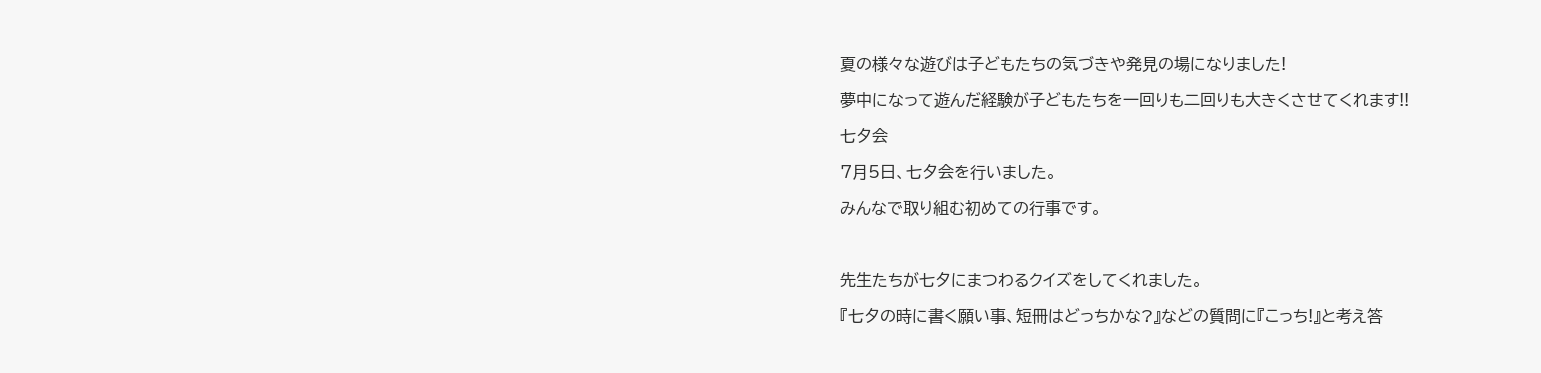夏の様々な遊びは子どもたちの気づきや発見の場になりました!

夢中になって遊んだ経験が子どもたちを一回りも二回りも大きくさせてくれます!!

七夕会

7月5日、七夕会を行いました。

みんなで取り組む初めての行事です。



先生たちが七夕にまつわるクイズをしてくれました。

『七夕の時に書く願い事、短冊はどっちかな?』などの質問に『こっち!』と考え答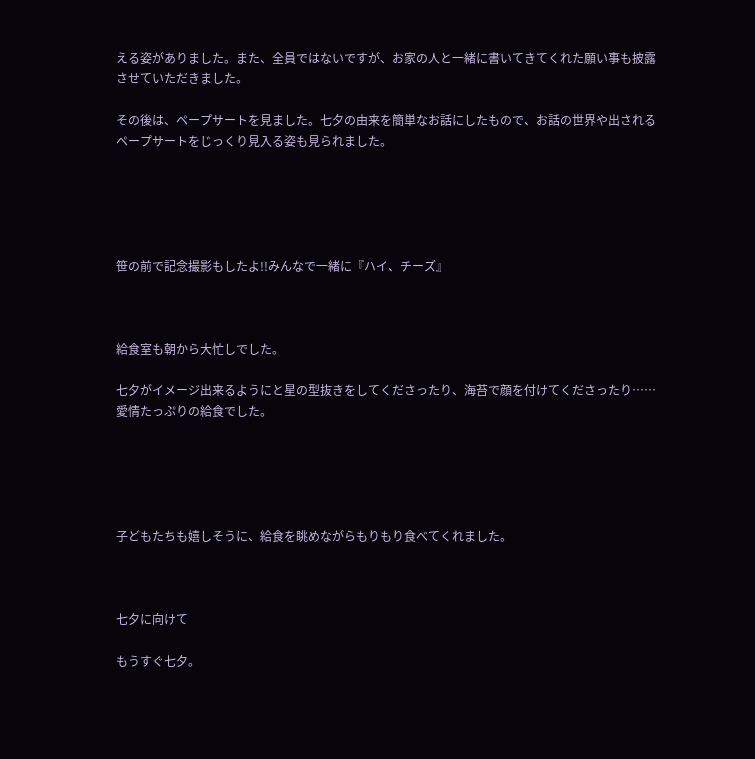える姿がありました。また、全員ではないですが、お家の人と一緒に書いてきてくれた願い事も披露させていただきました。

その後は、ペープサートを見ました。七夕の由来を簡単なお話にしたもので、お話の世界や出されるペープサートをじっくり見入る姿も見られました。





笹の前で記念撮影もしたよ!!みんなで一緒に『ハイ、チーズ』



給食室も朝から大忙しでした。

七夕がイメージ出来るようにと星の型抜きをしてくださったり、海苔で顔を付けてくださったり……愛情たっぷりの給食でした。





子どもたちも嬉しそうに、給食を眺めながらもりもり食べてくれました。



七夕に向けて

もうすぐ七夕。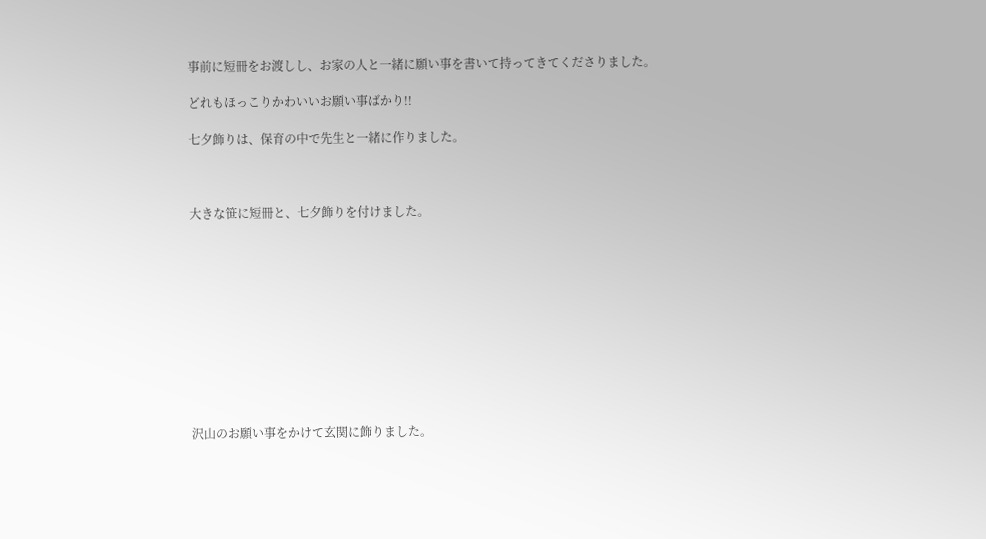事前に短冊をお渡しし、お家の人と一緒に願い事を書いて持ってきてくださりました。

どれもほっこりかわいいお願い事ばかり!!

七夕飾りは、保育の中で先生と一緒に作りました。



大きな笹に短冊と、七夕飾りを付けました。











沢山のお願い事をかけて玄関に飾りました。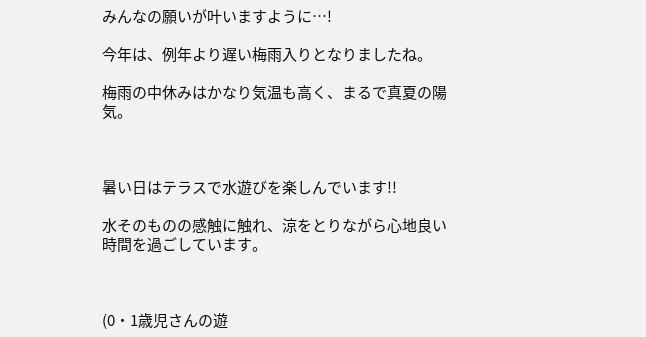みんなの願いが叶いますように…!

今年は、例年より遅い梅雨入りとなりましたね。

梅雨の中休みはかなり気温も高く、まるで真夏の陽気。



暑い日はテラスで水遊びを楽しんでいます!!

水そのものの感触に触れ、涼をとりながら心地良い時間を過ごしています。



(0・1歳児さんの遊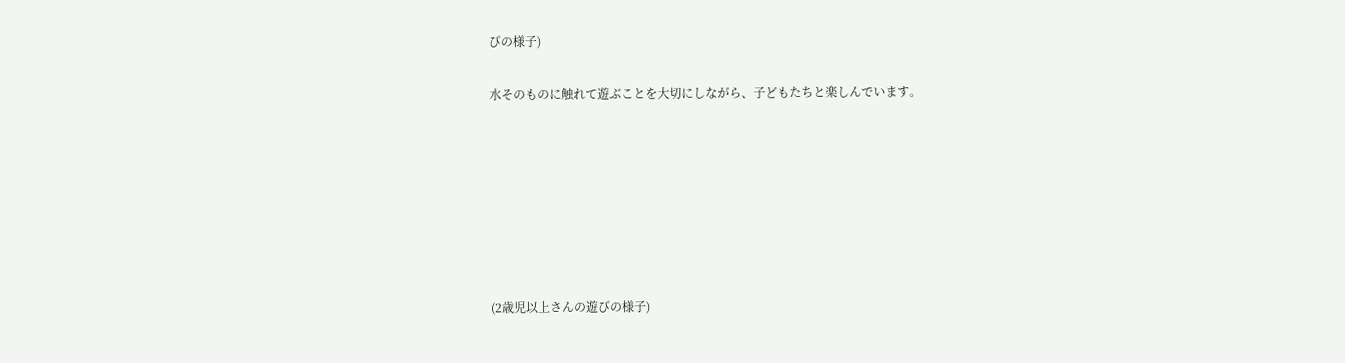びの様子)

水そのものに触れて遊ぶことを大切にしながら、子どもたちと楽しんでいます。







(2歳児以上さんの遊びの様子)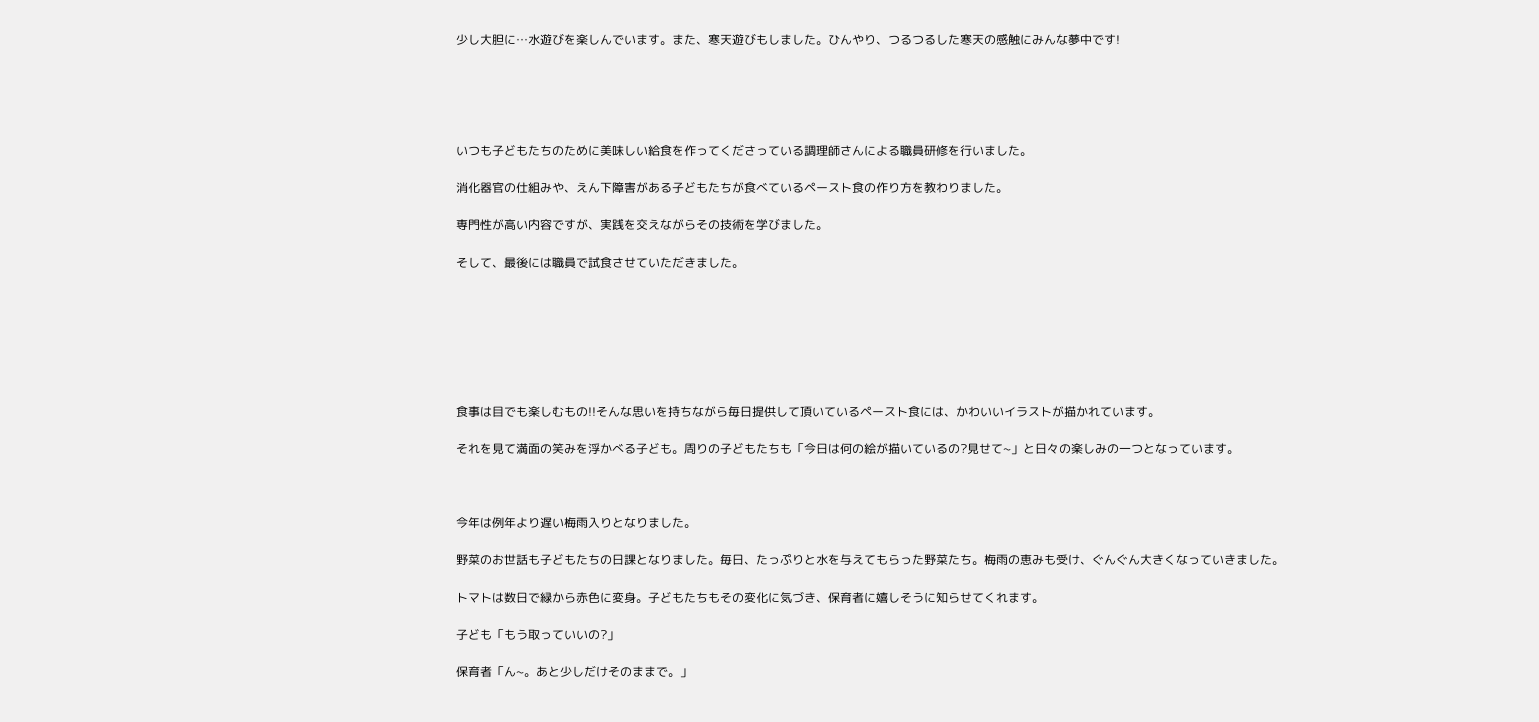少し大胆に…水遊びを楽しんでいます。また、寒天遊びもしました。ひんやり、つるつるした寒天の感触にみんな夢中です!





いつも子どもたちのために美味しい給食を作ってくださっている調理師さんによる職員研修を行いました。

消化器官の仕組みや、えん下障害がある子どもたちが食べているペースト食の作り方を教わりました。

専門性が高い内容ですが、実践を交えながらその技術を学びました。

そして、最後には職員で試食させていただきました。







食事は目でも楽しむもの!!そんな思いを持ちながら毎日提供して頂いているペースト食には、かわいいイラストが描かれています。

それを見て満面の笑みを浮かべる子ども。周りの子どもたちも「今日は何の絵が描いているの?見せて~」と日々の楽しみの一つとなっています。



今年は例年より遅い梅雨入りとなりました。

野菜のお世話も子どもたちの日課となりました。毎日、たっぷりと水を与えてもらった野菜たち。梅雨の恵みも受け、ぐんぐん大きくなっていきました。

トマトは数日で緑から赤色に変身。子どもたちもその変化に気づき、保育者に嬉しそうに知らせてくれます。

子ども「もう取っていいの?」

保育者「ん~。あと少しだけそのままで。」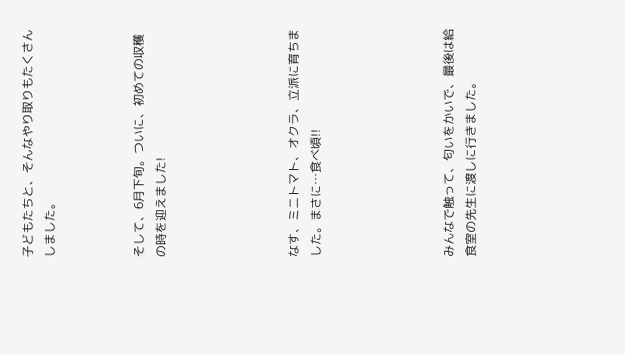子どもたちと、そんなやり取りもたくさんしました。



そして、6月下旬。ついに、初めての収穫の時を迎えました!





なす、ミニトマト、オクラ、立派に育ちました。まさに…食べ頃!!





みんなで触って、匂いをかいで、最後は給食室の先生に渡しに行きました。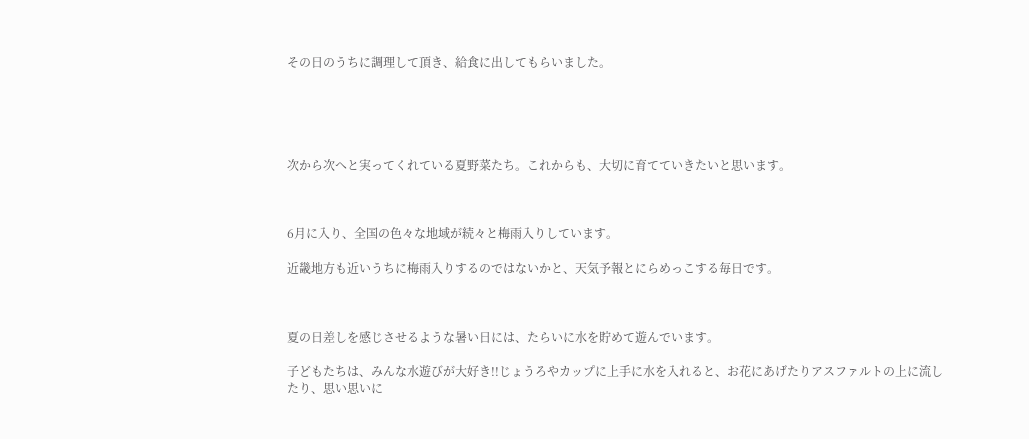その日のうちに調理して頂き、給食に出してもらいました。





次から次へと実ってくれている夏野菜たち。これからも、大切に育てていきたいと思います。



6月に入り、全国の色々な地域が続々と梅雨入りしています。

近畿地方も近いうちに梅雨入りするのではないかと、天気予報とにらめっこする毎日です。



夏の日差しを感じさせるような暑い日には、たらいに水を貯めて遊んでいます。

子どもたちは、みんな水遊びが大好き!!じょうろやカップに上手に水を入れると、お花にあげたりアスファルトの上に流したり、思い思いに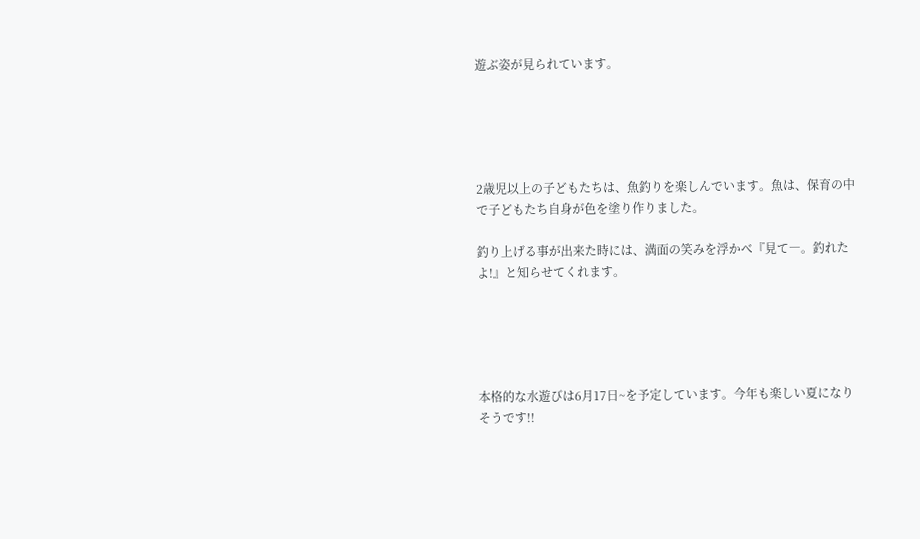遊ぶ姿が見られています。





2歳児以上の子どもたちは、魚釣りを楽しんでいます。魚は、保育の中で子どもたち自身が色を塗り作りました。

釣り上げる事が出来た時には、満面の笑みを浮かべ『見て―。釣れたよ!』と知らせてくれます。





本格的な水遊びは6月17日~を予定しています。今年も楽しい夏になりそうです!!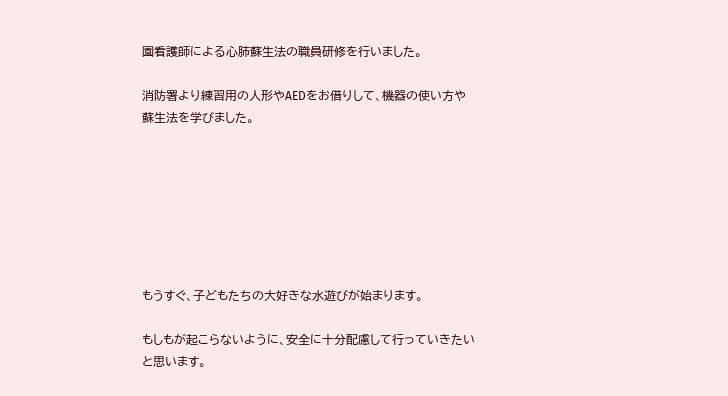園看護師による心肺蘇生法の職員研修を行いました。

消防署より練習用の人形やAEDをお借りして、機器の使い方や蘇生法を学びました。







もうすぐ、子どもたちの大好きな水遊びが始まります。

もしもが起こらないように、安全に十分配慮して行っていきたいと思います。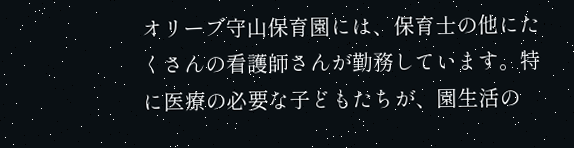オリーブ守山保育園には、保育士の他にたくさんの看護師さんが勤務しています。特に医療の必要な子どもたちが、園生活の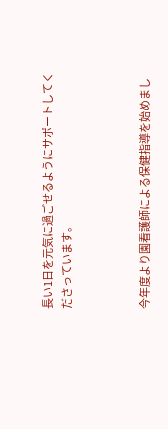長い1日を元気に過ごせるようにサポートしてくださっています。



今年度より園看護師による保健指導を始めまし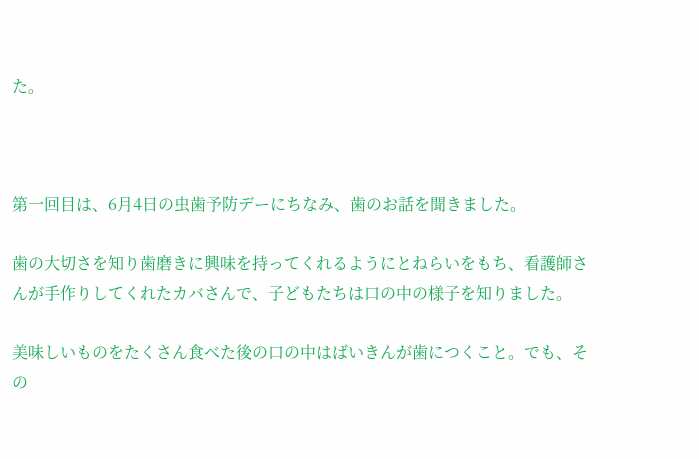た。



第一回目は、6月4日の虫歯予防デーにちなみ、歯のお話を聞きました。

歯の大切さを知り歯磨きに興味を持ってくれるようにとねらいをもち、看護師さんが手作りしてくれたカバさんで、子どもたちは口の中の様子を知りました。

美味しいものをたくさん食べた後の口の中はばいきんが歯につくこと。でも、その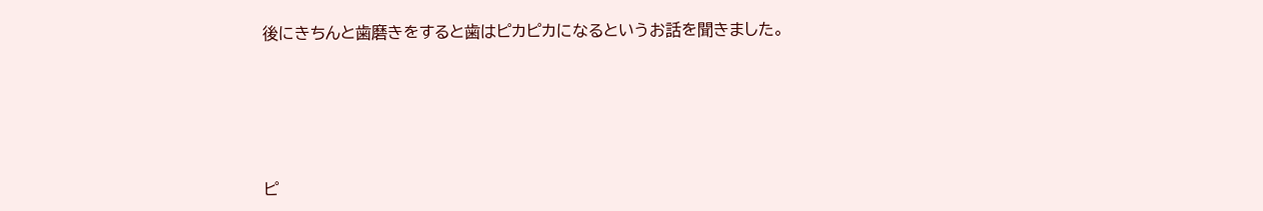後にきちんと歯磨きをすると歯はピカピカになるというお話を聞きました。





ピ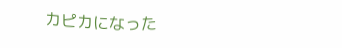カピカになった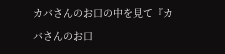カバさんのお口の中を見て『カバさんのお口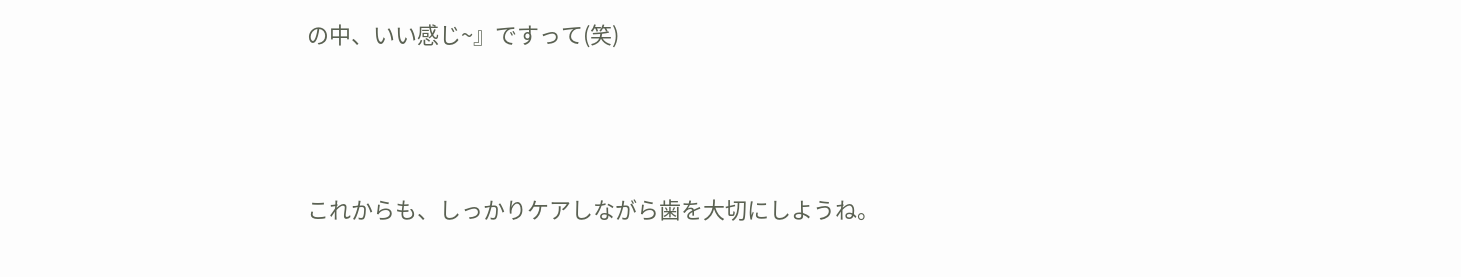の中、いい感じ~』ですって(笑)



これからも、しっかりケアしながら歯を大切にしようね。